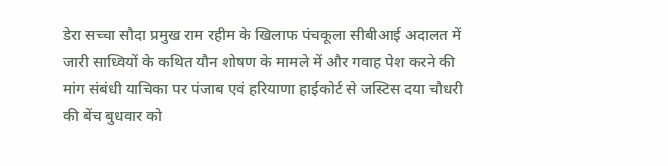डेरा सच्चा सौदा प्रमुख राम रहीम के खिलाफ पंचकूला सीबीआई अदालत में जारी साध्वियों के कथित यौन शोषण के मामले में और गवाह पेश करने की मांग संबंधी याचिका पर पंजाब एवं हरियाणा हाईकोर्ट से जस्टिस दया चौधरी की बेंच बुधवार को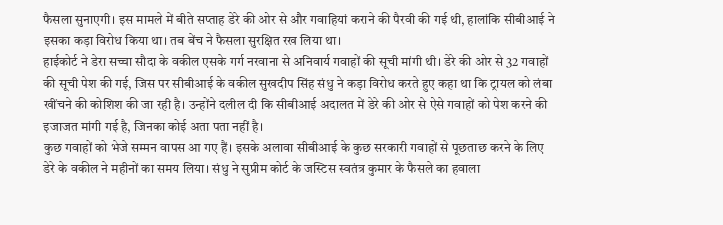फैसला सुनाएगी। इस मामले में बीते सप्ताह डेरे की ओर से और गवाहियां कराने की पैरवी की गई थी, हालांकि सीबीआई ने इसका कड़ा विरोध किया था। तब बेंच ने फैसला सुरक्षित रख लिया था।
हाईकोर्ट ने डेरा सच्चा सौदा के वकील एसके गर्ग नरवाना से अनिवार्य गवाहों की सूची मांगी थी। डेरे की ओर से 32 गवाहों की सूची पेश की गई, जिस पर सीबीआई के वकील सुखदीप सिंह संधु ने कड़ा विरोध करते हुए कहा था कि ट्रायल को लंबा खींचने की कोशिश की जा रही है। उन्होंने दलील दी कि सीबीआई अदालत में डेरे की ओर से ऐसे गवाहों को पेश करने की इजाजत मांगी गई है, जिनका कोई अता पता नहीं है।
कुछ गवाहों को भेजे सम्मन वापस आ गए हैं। इसके अलावा सीबीआई के कुछ सरकारी गवाहों से पूछताछ करने के लिए डेरे के वकील ने महीनों का समय लिया। संधु ने सुप्रीम कोर्ट के जस्टिस स्वतंत्र कुमार के फैसले का हवाला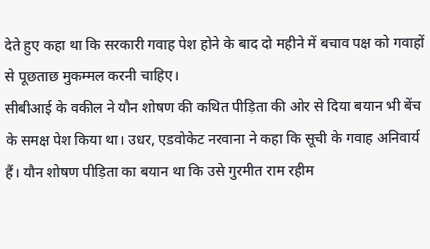देते हुए कहा था कि सरकारी गवाह पेश होने के बाद दो महीने में बचाव पक्ष को गवाहों से पूछताछ मुकम्मल करनी चाहिए।
सीबीआई के वकील ने यौन शोषण की कथित पीड़िता की ओर से दिया बयान भी बेंच के समक्ष पेश किया था। उधर, एडवोकेट नरवाना ने कहा कि सूची के गवाह अनिवार्य हैं। यौन शोषण पीड़िता का बयान था कि उसे गुरमीत राम रहीम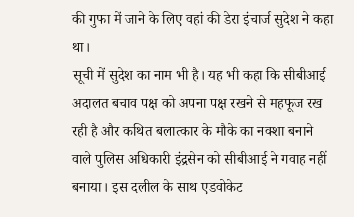की गुफा में जाने के लिए वहां की डेरा इंचार्ज सुदेश ने कहा था।
सूची में सुदेश का नाम भी है। यह भी कहा कि सीबीआई अदालत बचाव पक्ष को अपना पक्ष रखने से महफूज रख रही है और कथित बलात्कार के मौके का नक्शा बनाने वाले पुलिस अधिकारी इंद्रसेन को सीबीआई ने गवाह नहीं बनाया। इस दलील के साथ एडवोकेट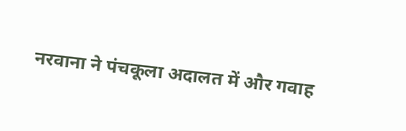नरवाना ने पंचकूला अदालत में और गवाह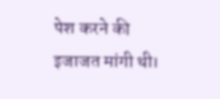पेश करने की इजाजत मांगी थी।